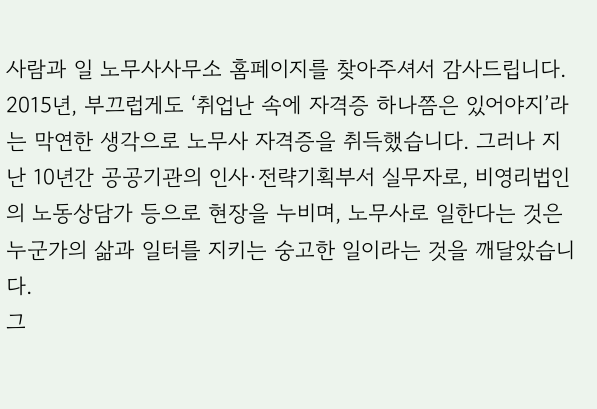사람과 일 노무사사무소 홈페이지를 찾아주셔서 감사드립니다.
2015년, 부끄럽게도 ‘취업난 속에 자격증 하나쯤은 있어야지’라는 막연한 생각으로 노무사 자격증을 취득했습니다. 그러나 지난 10년간 공공기관의 인사·전략기획부서 실무자로, 비영리법인의 노동상담가 등으로 현장을 누비며, 노무사로 일한다는 것은 누군가의 삶과 일터를 지키는 숭고한 일이라는 것을 깨달았습니다.
그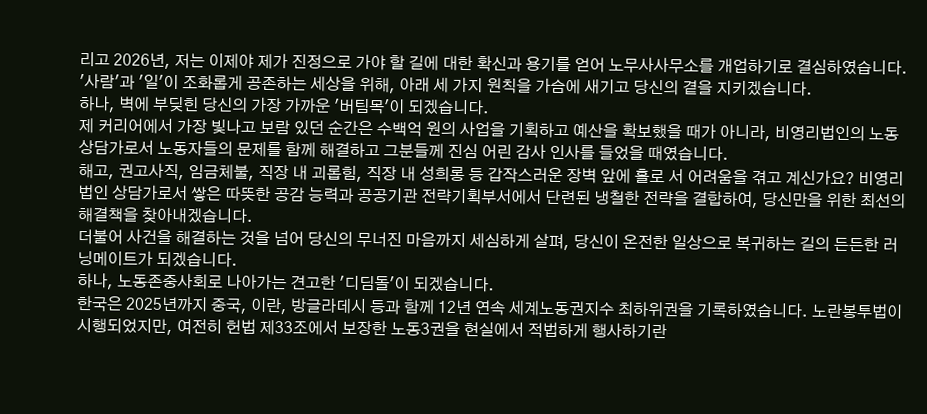리고 2026년, 저는 이제야 제가 진정으로 가야 할 길에 대한 확신과 용기를 얻어 노무사사무소를 개업하기로 결심하였습니다. '사람'과 '일'이 조화롭게 공존하는 세상을 위해, 아래 세 가지 원칙을 가슴에 새기고 당신의 곁을 지키겠습니다.
하나, 벽에 부딪힌 당신의 가장 가까운 '버팀목'이 되겠습니다.
제 커리어에서 가장 빛나고 보람 있던 순간은 수백억 원의 사업을 기획하고 예산을 확보했을 때가 아니라, 비영리법인의 노동상담가로서 노동자들의 문제를 함께 해결하고 그분들께 진심 어린 감사 인사를 들었을 때였습니다.
해고, 권고사직, 임금체불, 직장 내 괴롭힘, 직장 내 성희롱 등 갑작스러운 장벽 앞에 홀로 서 어려움을 겪고 계신가요? 비영리법인 상담가로서 쌓은 따뜻한 공감 능력과 공공기관 전략기획부서에서 단련된 냉철한 전략을 결합하여, 당신만을 위한 최선의 해결책을 찾아내겠습니다.
더불어 사건을 해결하는 것을 넘어 당신의 무너진 마음까지 세심하게 살펴, 당신이 온전한 일상으로 복귀하는 길의 든든한 러닝메이트가 되겠습니다.
하나, 노동존중사회로 나아가는 견고한 '디딤돌'이 되겠습니다.
한국은 2025년까지 중국, 이란, 방글라데시 등과 함께 12년 연속 세계노동권지수 최하위권을 기록하였습니다. 노란봉투법이 시행되었지만, 여전히 헌법 제33조에서 보장한 노동3권을 현실에서 적법하게 행사하기란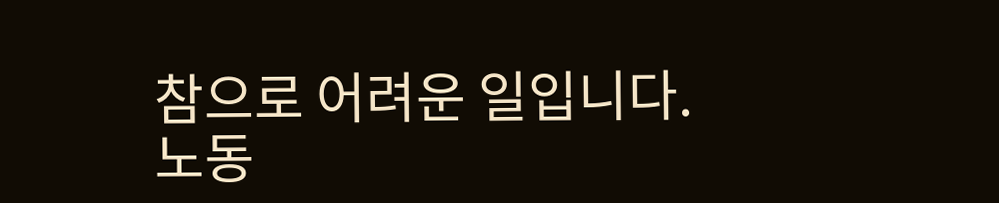참으로 어려운 일입니다.
노동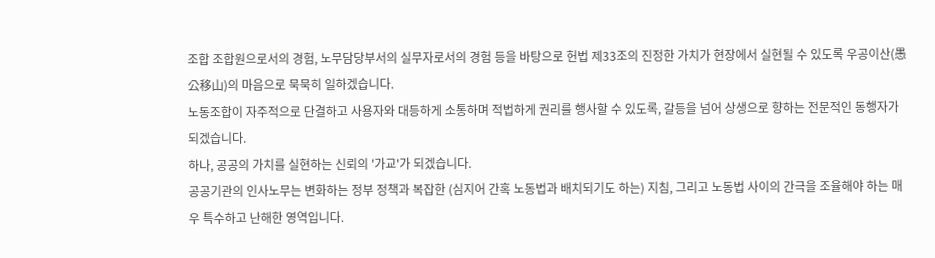조합 조합원으로서의 경험, 노무담당부서의 실무자로서의 경험 등을 바탕으로 헌법 제33조의 진정한 가치가 현장에서 실현될 수 있도록 우공이산(愚公移山)의 마음으로 묵묵히 일하겠습니다.
노동조합이 자주적으로 단결하고 사용자와 대등하게 소통하며 적법하게 권리를 행사할 수 있도록, 갈등을 넘어 상생으로 향하는 전문적인 동행자가 되겠습니다.
하나, 공공의 가치를 실현하는 신뢰의 '가교'가 되겠습니다.
공공기관의 인사노무는 변화하는 정부 정책과 복잡한 (심지어 간혹 노동법과 배치되기도 하는) 지침, 그리고 노동법 사이의 간극을 조율해야 하는 매우 특수하고 난해한 영역입니다.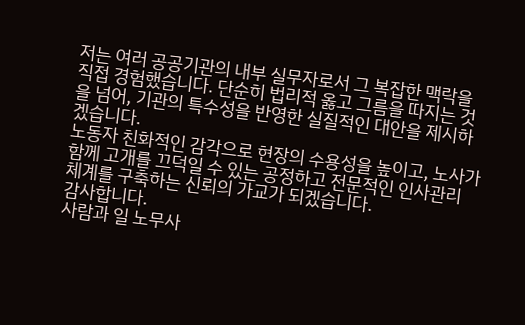저는 여러 공공기관의 내부 실무자로서 그 복잡한 맥락을 직접 경험했습니다. 단순히 법리적 옳고 그름을 따지는 것을 넘어, 기관의 특수성을 반영한 실질적인 대안을 제시하겠습니다.
노동자 친화적인 감각으로 현장의 수용성을 높이고, 노사가 함께 고개를 끄덕일 수 있는 공정하고 전문적인 인사관리 체계를 구축하는 신뢰의 가교가 되겠습니다.
감사합니다.
사람과 일 노무사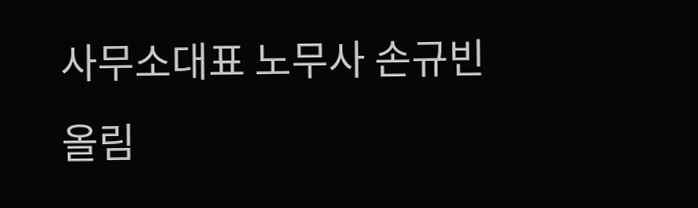사무소대표 노무사 손규빈 올림